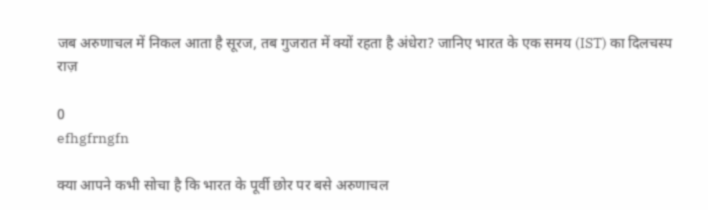जब अरुणाचल में निकल आता है सूरज, तब गुजरात में क्यों रहता है अंधेरा? जानिए भारत के एक समय (IST) का दिलचस्प राज़

0
efhgfrngfn

क्या आपने कभी सोचा है कि भारत के पूर्वी छोर पर बसे अरुणाचल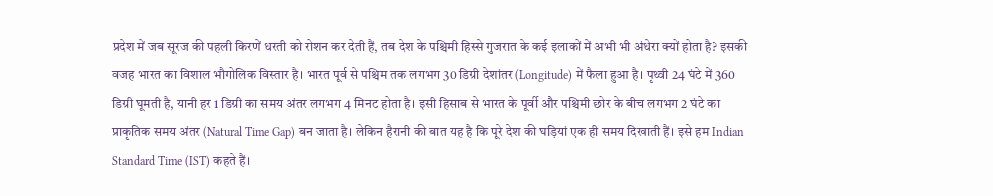प्रदेश में जब सूरज की पहली किरणें धरती को रोशन कर देती हैं, तब देश के पश्चिमी हिस्से गुजरात के कई इलाकों में अभी भी अंधेरा क्यों होता है? इसकी वजह भारत का विशाल भौगोलिक विस्तार है। भारत पूर्व से पश्चिम तक लगभग 30 डिग्री देशांतर (Longitude) में फैला हुआ है। पृथ्वी 24 घंटे में 360 डिग्री घूमती है, यानी हर 1 डिग्री का समय अंतर लगभग 4 मिनट होता है। इसी हिसाब से भारत के पूर्वी और पश्चिमी छोर के बीच लगभग 2 घंटे का प्राकृतिक समय अंतर (Natural Time Gap) बन जाता है। लेकिन हैरानी की बात यह है कि पूरे देश की घड़ियां एक ही समय दिखाती हैं। इसे हम Indian Standard Time (IST) कहते हैं।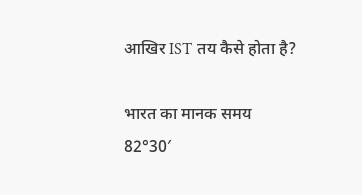आखिर IST तय कैसे होता है?

भारत का मानक समय 82°30′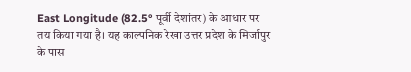East Longitude (82.5° पूर्वी देशांतर) के आधार पर तय किया गया है। यह काल्पनिक रेखा उत्तर प्रदेश के मिर्जापुर के पास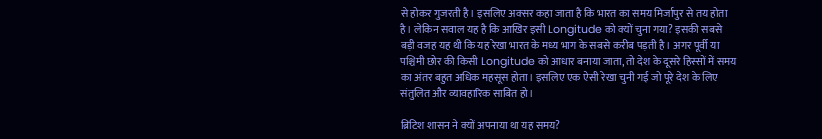से होकर गुजरती है। इसलिए अक्सर कहा जाता है कि भारत का समय मिर्जापुर से तय होता है। लेकिन सवाल यह है कि आखिर इसी Longitude को क्यों चुना गया? इसकी सबसे बड़ी वजह यह थी कि यह रेखा भारत के मध्य भाग के सबसे करीब पड़ती है। अगर पूर्वी या पश्चिमी छोर की किसी Longitude को आधार बनाया जाता, तो देश के दूसरे हिस्सों में समय का अंतर बहुत अधिक महसूस होता। इसलिए एक ऐसी रेखा चुनी गई जो पूरे देश के लिए संतुलित और व्यावहारिक साबित हो।

ब्रिटिश शासन ने क्यों अपनाया था यह समय?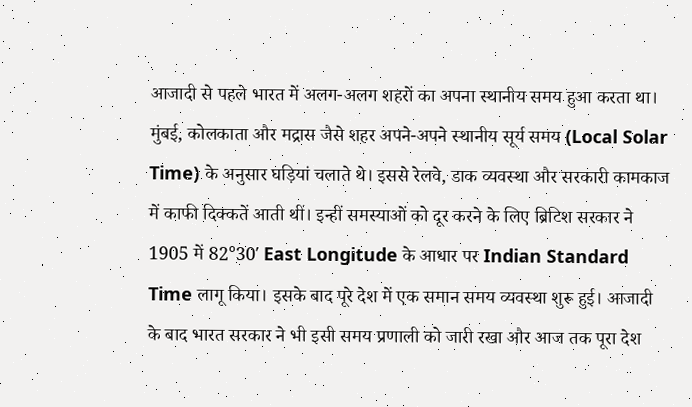आजादी से पहले भारत में अलग-अलग शहरों का अपना स्थानीय समय हुआ करता था। मुंबई, कोलकाता और मद्रास जैसे शहर अपने-अपने स्थानीय सूर्य समय (Local Solar Time) के अनुसार घड़ियां चलाते थे। इससे रेलवे, डाक व्यवस्था और सरकारी कामकाज में काफी दिक्कतें आती थीं। इन्हीं समस्याओं को दूर करने के लिए ब्रिटिश सरकार ने 1905 में 82°30′ East Longitude के आधार पर Indian Standard Time लागू किया। इसके बाद पूरे देश में एक समान समय व्यवस्था शुरू हुई। आजादी के बाद भारत सरकार ने भी इसी समय प्रणाली को जारी रखा और आज तक पूरा देश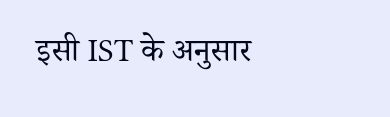इसी IST के अनुसार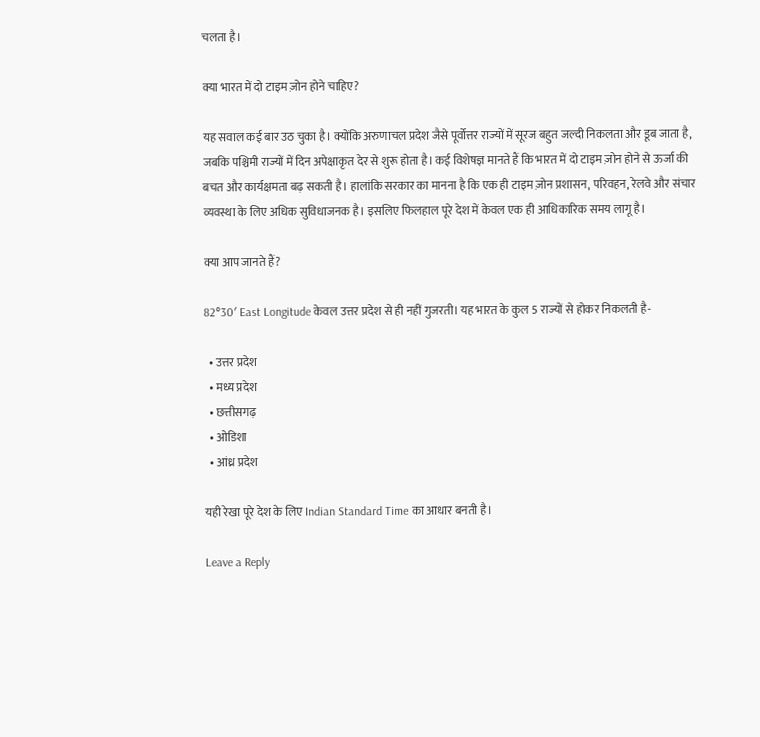चलता है।

क्या भारत में दो टाइम ज़ोन होने चाहिए?

यह सवाल कई बार उठ चुका है। क्योंकि अरुणाचल प्रदेश जैसे पूर्वोत्तर राज्यों में सूरज बहुत जल्दी निकलता और डूब जाता है, जबकि पश्चिमी राज्यों में दिन अपेक्षाकृत देर से शुरू होता है। कई विशेषज्ञ मानते हैं कि भारत में दो टाइम ज़ोन होने से ऊर्जा की बचत और कार्यक्षमता बढ़ सकती है। हालांकि सरकार का मानना है कि एक ही टाइम ज़ोन प्रशासन, परिवहन, रेलवे और संचार व्यवस्था के लिए अधिक सुविधाजनक है। इसलिए फिलहाल पूरे देश में केवल एक ही आधिकारिक समय लागू है।

क्या आप जानते हैं?

82°30′ East Longitude केवल उत्तर प्रदेश से ही नहीं गुजरती। यह भारत के कुल 5 राज्यों से होकर निकलती है-

  • उत्तर प्रदेश
  • मध्य प्रदेश
  • छत्तीसगढ़
  • ओडिशा
  • आंध्र प्रदेश

यही रेखा पूरे देश के लिए Indian Standard Time का आधार बनती है।

Leave a Reply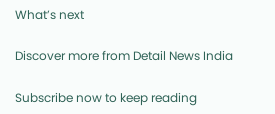What’s next

Discover more from Detail News India

Subscribe now to keep reading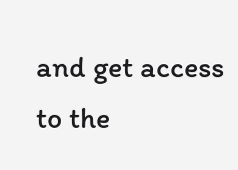and get access to the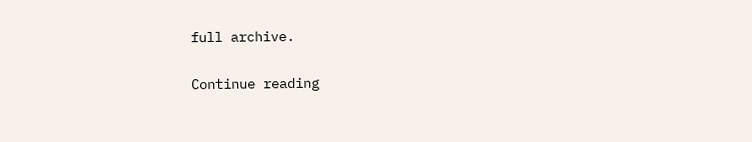full archive.

Continue reading